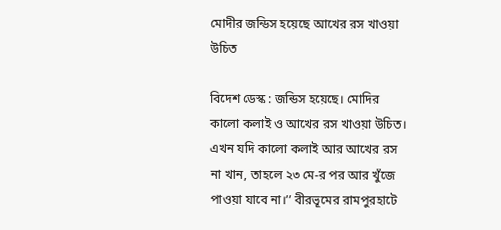মোদীর জন্ডিস হয়েছে আখের রস খাওয়া উচিত

বিদেশ ডেস্ক : জন্ডিস হয়েছে। মোদির কালো কলাই ও আখের রস খাওয়া উচিত। এখন যদি কালো কলাই আর আখের রস না খান, তাহলে ২৩ মে-র পর আর খুঁজে পাওয়া যাবে না।’’ বীরভূমের রামপুরহাটে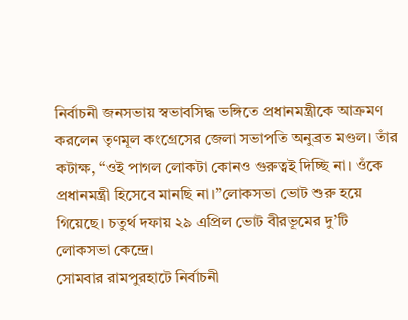নির্বাচনী জনসভায় স্বভাবসিদ্ধ ভঙ্গিতে প্রধানমন্ত্রীকে আক্রমণ করলেন তৃণমূল কংগ্রেসের জেলা সভাপতি অনুব্রত মণ্ডল। তাঁর কটাক্ষ, ‘‘ওই পাগল লোকটা কোনও গুরুত্বই দিচ্ছি না। ওঁকে প্রধানমন্ত্রী হিসেবে মানছি না।’’লোকসভা ভোট শুরু হয়ে গিয়েছে। চতুর্থ দফায় ২৯ এপ্রিল ভোট বীরভূমের দু’টি লোকসভা কেন্দ্রে।
সোমবার রামপুরহাটে নির্বাচনী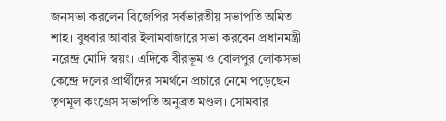জনসভা করলেন বিজেপির সর্বভারতীয় সভাপতি অমিত শাহ। বুধবার আবার ইলামবাজারে সভা করবেন প্রধানমন্ত্রী নরেন্দ্র মোদি স্বয়ং। এদিকে বীরভূম ও বোলপুর লোকসভা কেন্দ্রে দলের প্রার্থীদের সমর্থনে প্রচারে নেমে পড়েছেন তৃণমূল কংগ্রেস সভাপতি অনুব্রত মণ্ডল। সোমবার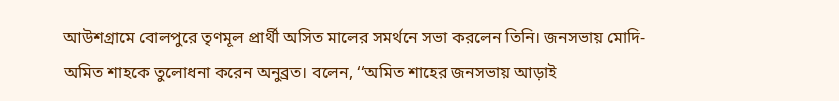আউশগ্রামে বোলপুরে তৃণমূল প্রার্থী অসিত মালের সমর্থনে সভা করলেন তিনি। জনসভায় মোদি-অমিত শাহকে তুলোধনা করেন অনুব্রত। বলেন, ‘‘অমিত শাহের জনসভায় আড়াই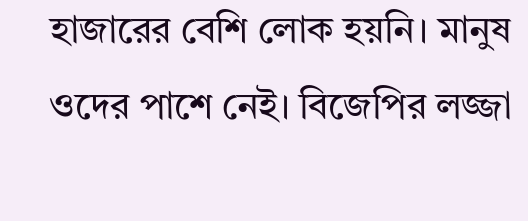হাজারের বেশি লোক হয়নি। মানুষ ওদের পাশে নেই। বিজেপির লজ্জা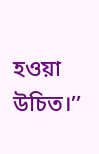হওয়া উচিত।’’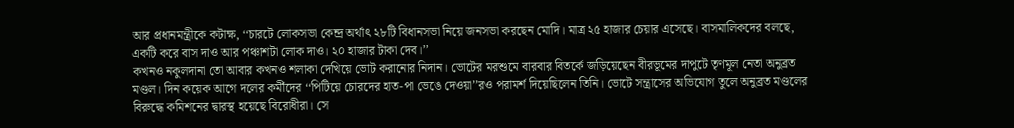আর প্রধানমন্ত্রীকে কটাক্ষ, ‘‘চারটে লোকসভা কেন্দ্র অর্থাৎ ২৮টি বিধানসভা নিয়ে জনসভা করছেন মোদি। মাত্র ২৫ হাজার চেয়ার এসেছে। বাসমালিকদের বলছে, একটি করে বাস দাও আর পঞ্চাশটা লোক দাও। ২০ হাজার টাকা দেব।’’
কখনও নকুলদানা তো আবার কখনও শলাকা দেখিয়ে ভোট করানোর নিদান। ভোটের মরশুমে বারবার বিতর্কে জড়িয়েছেন বীরভূমের দাপুটে তৃণমূল নেতা অনুব্রত মণ্ডল। দিন কয়েক আগে দলের কর্মীদের ‘‘পিটিয়ে চোরদের হাত-পা ভেঙে দেওয়া’’রও পরামর্শ দিয়েছিলেন তিনি। ভোটে সন্ত্রাসের অভিযোগ তুলে অনুব্রত মণ্ডলের বিরুদ্ধে কমিশনের দ্বারস্থ হয়েছে বিরোধীরা। সে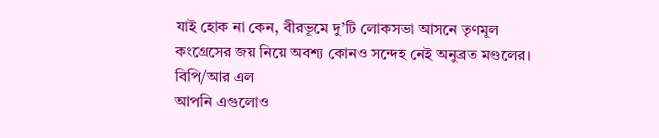যাই হোক না কেন, বীরভূমে দু’টি লোকসভা আসনে তৃণমূল কংগ্রেসের জয় নিয়ে অবশ্য কোনও সন্দেহ নেই অনুব্রত মণ্ডলের।
বিপি/আর এল
আপনি এগুলোও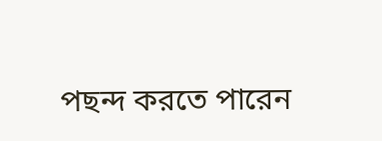পছন্দ করতে পারেন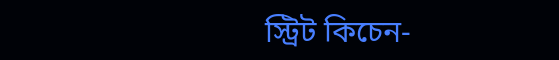স্ট্রিট কিচেন-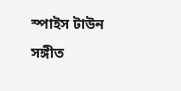স্পাইস টাউন
সঙ্গীত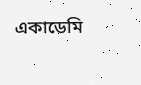একাডেমি